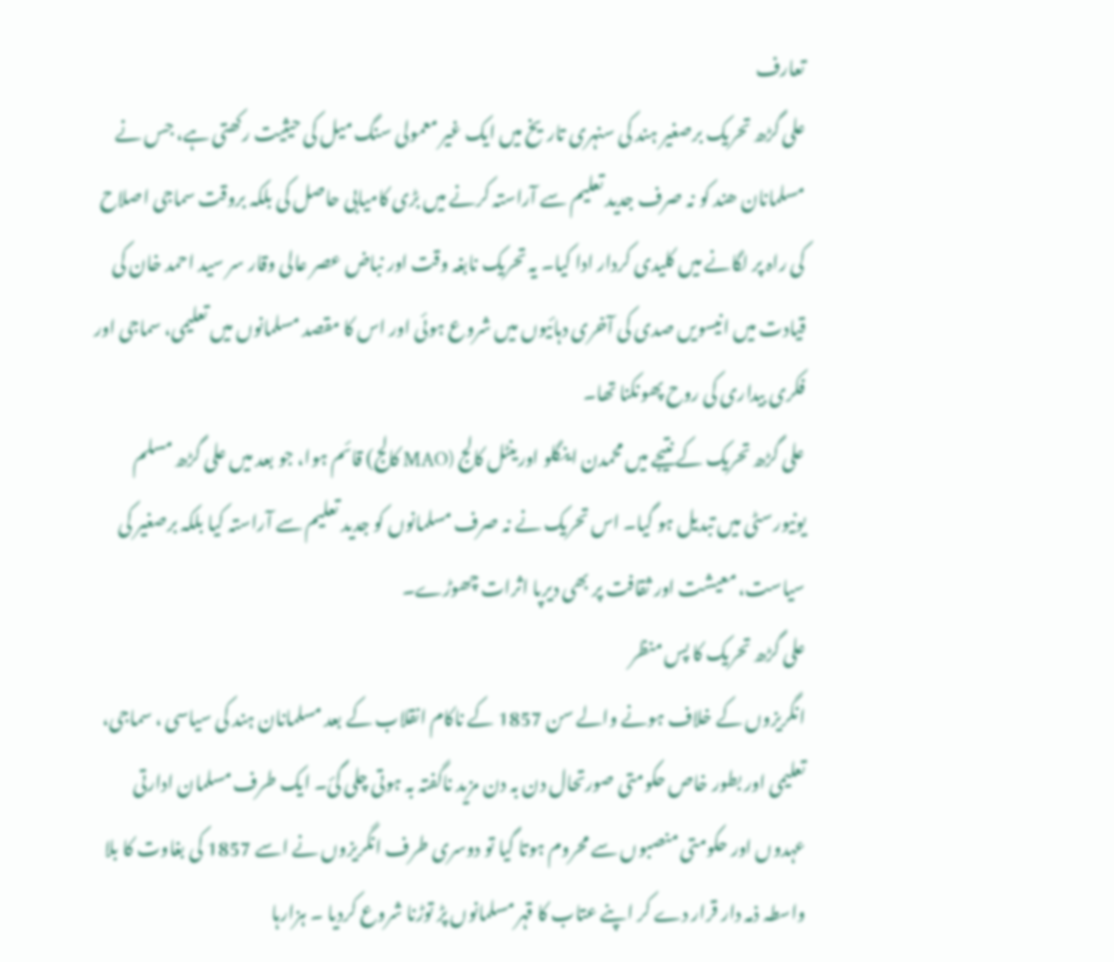تعارف
علی گڑھ تحریک برصغیر ہند کی سنہری تاریخ میں ایک غیر معمولی سنگ میل کی حیثیت رکھتی ہے، جس نے مسلمانان ھند کو نہ صرف جدید تعلیم سے آراستہ کرنے میں بڑی کامیابی حاصل کی بلکہ بروقت سماجی اصلاح کی راہ پر لگانے میں کلیدی کردار ادا کیا۔ یہ تحریک نابغہ وقت اور نباض عصر عالی وقار سر سید احمد خان کی قیادت میں انیسویں صدی کی آخری دہائیوں میں شروع ہوئی اور اس کا مقصد مسلمانوں میں تعلیمی، سماجی اور فکری بیداری کی روح پھونکنا تھا۔
علی گڑھ تحریک کے نتیجے میں محمدن اینگلو اورینٹل کالج (MAO کالج) قائم ہوا، جو بعد میں علی گڑھ مسلم یونیورسٹی میں تبدیل ہو گیا۔ اس تحریک نے نہ صرف مسلمانوں کو جدید تعلیم سے آراستہ کیا بلکہ برصغیر کی سیاست، معیشت اور ثقافت پر بھی دیرپا اثرات چھوڑے۔
علی گڑھ تحریک کا پس منظر
انگریزوں کے خلاف ہونے والے سن 1857 کے ناکام انقلاب کے بعد مسلمانان ہند کی سیاسی ، سماجی، تعلیمی اور بطور خاص حکومتی صورتحال دن بہ دن مزید ناگفتہ بہ ہوتی چلی گئ۔ ایک طرف مسلمان ادارتی عہدوں اور حکومتی منصبوں سے محروم ہوتا گیا تو دوسری طرف انگریزوں نے اسے 1857 کی بغاوت کا بلا واسطہ ذمہ دار قرار دے کر اپنے عتاب کا قہر مسلمانوں پڑ توڑنا شروع کردیا ۔ ہزارہا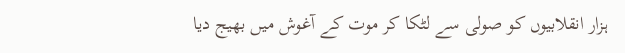ہزار انقلابیوں کو صولی سے لٹکا کر موت کے آغوش میں بھیج دیا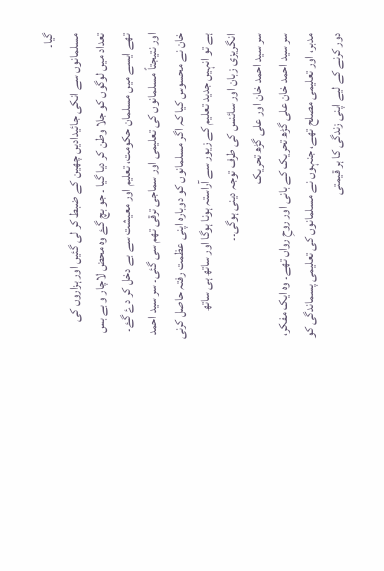گیا۔
مسلمانوں سے انکی جائیدادیں چھین کے ضبط کر لی گئیں اور ہزاروں کی تعداد میں لوگوں کو جلا وطن کر دیا گیا ۔ جو بچ گۓ وہ محض لاچار و بے بس تھے ایسے میں مسلمان حکومت، تعلیم اور معیشت سے بے دخل کر دۓ گۓ۔ اور نتیجتاً مسلمانوں کی تعلیمی اور سماجی ترقی تھم سی گئی۔ سر سید احمد خان نے محسوس کیا کہ اگر مسلمانوں کو دوبارہ اپنی عظمت رفتہ حاصل کرنی ہے تو انہیں جدید تعلیم کے زیور سے آراستہ ہونا ہوگا اور ساتھ ہی ساتھ انگریزی زبان اور سائنس کی طرف توجہ دینی ہوگی۔۔
سر سید احمد خان اور علی گڑھ تحریک
سر سید احمد خان علی گڑھ تحریک کے بانی اور روحِ رواں تھے۔ وہ ایک مفکر، مدبر، اور تعلیمی مصلح تھے، جنہوں نے مسلمانوں کی تعلیمی پسماندگی کو دور کرنے کے لیے اپنی زندگی کا ہر قیمتی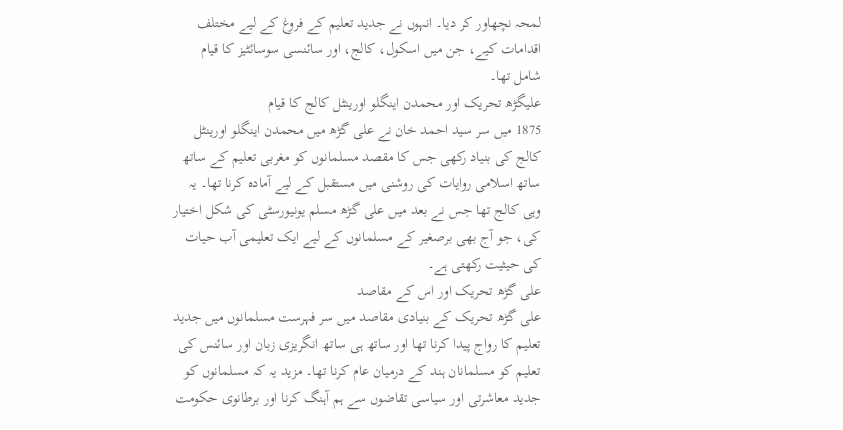لمحہ نچھاور کر دیا۔ انہوں نے جدید تعلیم کے فروغ کے لیے مختلف اقدامات کیے، جن میں اسکول، کالج، اور سائنسی سوسائٹیز کا قیام شامل تھا۔
علیگڑھ تحریک اور محمدن اینگلو اورینٹل کالج کا قیام
1875 میں سر سید احمد خان نے علی گڑھ میں محمدن اینگلو اورینٹل کالج کی بنیاد رکھی جس کا مقصد مسلمانوں کو مغربی تعلیم کے ساتھ ساتھ اسلامی روایات کی روشنی میں مستقبل کے لیے آمادہ کرنا تھا۔ یہ وہی کالج تھا جس نے بعد میں علی گڑھ مسلم یونیورسٹی کی شکل اختیار کی، جو آج بھی برصغیر کے مسلمانوں کے لیے ایک تعلیمی آب حیات کی حیثیت رکھتی ہے۔
علی گڑھ تحریک اور اس کے مقاصد
علی گڑھ تحریک کے بنیادی مقاصد میں سر فہرست مسلمانوں میں جدید تعلیم کا رواج پیدا کرنا تھا اور ساتھ ہی ساتھ انگریزی زبان اور سائنس کی تعلیم کو مسلمانان ہند کے درمیان عام کرنا تھا۔ مزید یہ کہ مسلمانوں کو جدید معاشرتی اور سیاسی تقاضوں سے ہم آہنگ کرنا اور برطانوی حکومت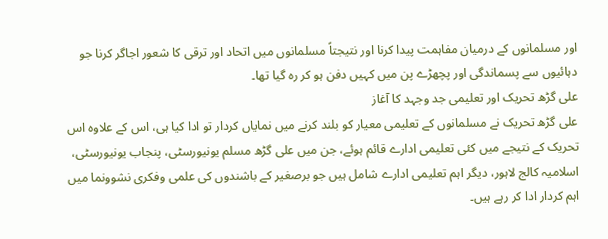اور مسلمانوں کے درمیان مفاہمت پیدا کرنا اور نتیجتاً مسلمانوں میں اتحاد اور ترقی کا شعور اجاگر کرنا جو دہائیوں سے پسماندگی اور پچھڑے پن میں کہیں دفن ہو کر رہ گیا تھا۔
علی گڑھ تحریک اور تعلیمی جد وجہد کا آغاز
علی گڑھ تحریک نے مسلمانوں کے تعلیمی معیار کو بلند کرنے میں نمایاں کردار تو ادا کیا ہی، اس کے علاوہ اس تحریک کے نتیجے میں کئی تعلیمی ادارے قائم ہوئے، جن میں علی گڑھ مسلم یونیورسٹی، پنجاب یونیورسٹی، اسلامیہ کالج لاہور، دیگر اہم تعلیمی ادارے شامل ہیں جو برصغیر کے باشندوں کی علمی وفکری نشوونما میں اہم کردار ادا کر رہے ہیں۔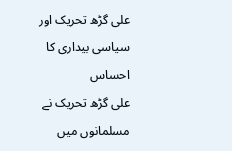علی گڑھ تحریک اور سیاسی بیداری کا احساس
علی گڑھ تحریک نے مسلمانوں میں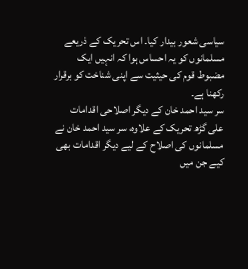سیاسی شعور بیدار کیا۔ اس تحریک کے ذریعے مسلمانوں کو یہ احساس ہوا کہ انہیں ایک مضبوط قوم کی حیثیت سے اپنی شناخت کو برقرار رکھنا ہے۔
سر سید احمد خان کے دیگر اصلاحی اقدامات
علی گڑھ تحریک کے علاوہ، سر سید احمد خان نے مسلمانوں کی اصلاح کے لیے دیگر اقدامات بھی کیے جن میں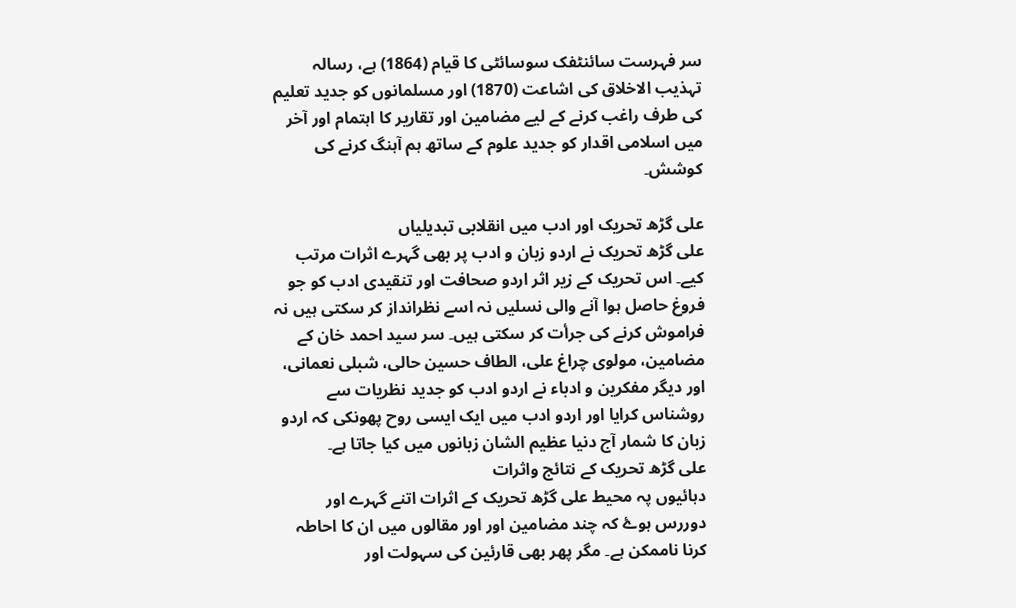سر فہرست سائنٹفک سوسائٹی کا قیام (1864) ہے، رسالہ تہذیب الاخلاق کی اشاعت (1870) اور مسلمانوں کو جدید تعلیم کی طرف راغب کرنے کے لیے مضامین اور تقاریر کا اہتمام اور آخر میں اسلامی اقدار کو جدید علوم کے ساتھ ہم آہنگ کرنے کی کوشش۔

علی گڑھ تحریک اور ادب میں انقلابی تبدیلیاں
علی گڑھ تحریک نے اردو زبان و ادب پر بھی گہرے اثرات مرتب کیے۔ اس تحریک کے زیر اثر اردو صحافت اور تنقیدی ادب کو جو فروغ حاصل ہوا آنے والی نسلیں نہ اسے نظرانداز کر سکتی ہیں نہ فراموش کرنے کی جرأت کر سکتی ہیں۔ سر سید احمد خان کے مضامین، مولوی چراغ علی، الطاف حسین حالی، شبلی نعمانی، اور دیگر مفکرین و ادباء نے اردو ادب کو جدید نظریات سے روشناس کرایا اور اردو ادب میں ایک ایسی روح پھونکی کہ اردو زبان کا شمار آج دنیا عظیم الشان زبانوں میں کیا جاتا ہے۔
علی گڑھ تحریک کے نتائج واثرات
دہائیوں پہ محیط علی گڑھ تحریک کے اثرات اتنے گہرے اور دوررس ہوۓ کہ چند مضامین اور اور مقالوں میں ان کا احاطہ کرنا ناممکن ہے۔ مگر پھر بھی قارئین کی سہولت اور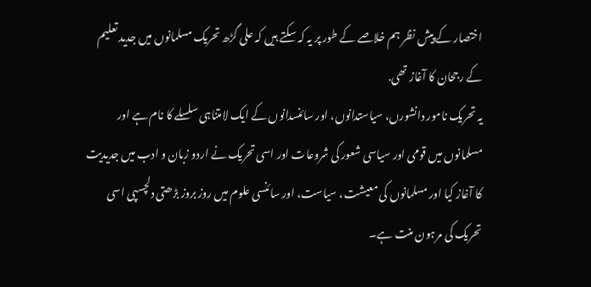اختصار کے پیش نظر ہم خلاصے کے طور پر یہ کہ سکتے ہیں کہ علی گڑھ تحریک مسلمانوں میں جدید تعلیم کے رجحان کا آغاز تھی.
یہ تحریک نامور دانشورں، سیاستدانوں، اور سائنسدانوں کے ایک لامتناہی سلسلے کا نام ہے اور مسلمانوں میں قومی اور سیاسی شعور کی شروعات اور اسی تحریک نے اردو زبان و ادب میں جدیدیت کا آغاز کیا اور مسلمانوں کی معیشت، سیاست، اور سائنسی علوم میں روز بروز بڑھتی دلچسپی اسی تحریک کی مرہون منت ہے۔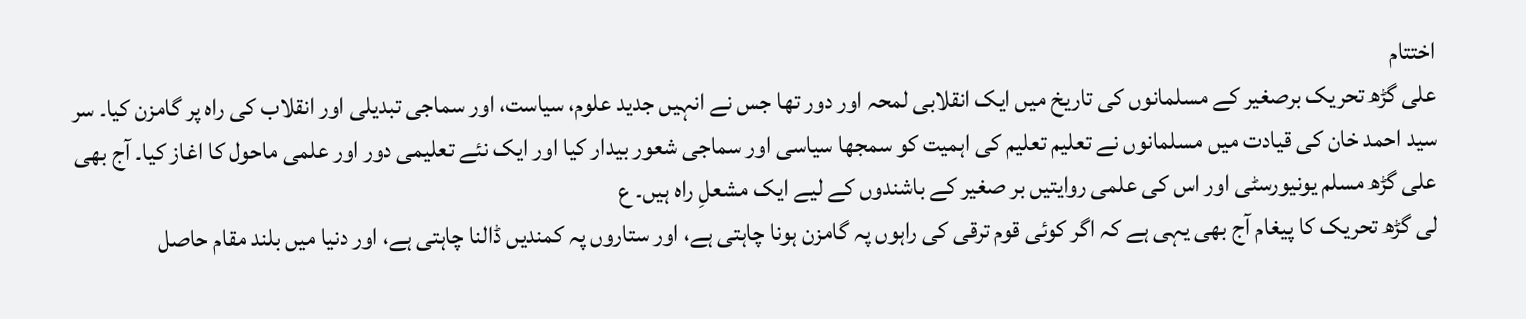اختتام
علی گڑھ تحریک برصغیر کے مسلمانوں کی تاریخ میں ایک انقلابی لمحہ اور دور تھا جس نے انہیں جدید علوم، سیاست، اور سماجی تبدیلی اور انقلاب کی راہ پر گامزن کیا۔ سر سید احمد خان کی قیادت میں مسلمانوں نے تعلیم تعلیم کی اہمیت کو سمجھا سیاسی اور سماجی شعور بیدار کیا اور ایک نئے تعلیمی دور اور علمی ماحول کا اغاز کیا۔ آج بھی علی گڑھ مسلم یونیورسٹی اور اس کی علمی روایتیں بر صغیر کے باشندوں کے لیے ایک مشعلِ راہ ہیں۔ ع
لی گڑھ تحریک کا پیغام آج بھی یہی ہے کہ اگر کوئی قوم ترقی کی راہوں پہ گامزن ہونا چاہتی ہے، اور ستاروں پہ کمندیں ڈالنا چاہتی ہے، اور دنیا میں بلند مقام حاصل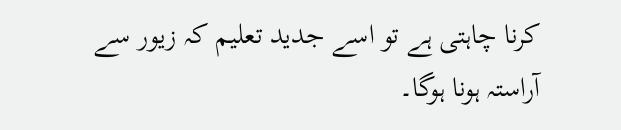کرنا چاہتی ہے تو اسے جدید تعلیم کہ زیور سے آراستہ ہونا ہوگا۔